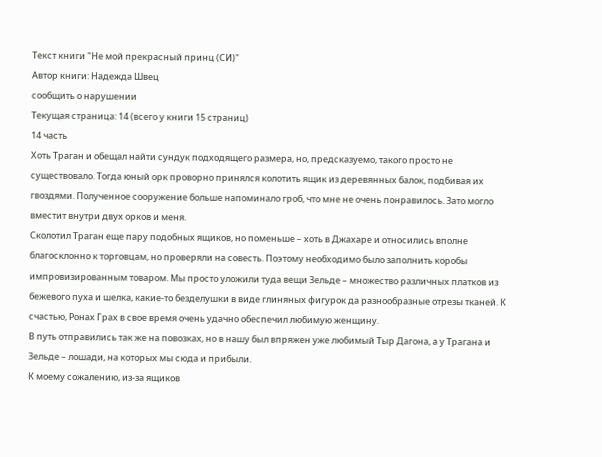Текст книги "Не мой прекрасный принц (СИ)"
Автор книги: Надежда Швец
сообщить о нарушении
Текущая страница: 14 (всего у книги 15 страниц)
14 часть
Хоть Траган и обещал найти сундук подходящего размера, но, предсказуемо, такого просто не существовало. Тогда юный орк проворно принялся колотить ящик из деревянных балок, подбивая их гвоздями. Полученное сооружение больше напоминало гроб, что мне не очень понравилось. Зато могло вместит внутри двух орков и меня.
Сколотил Траган еще пару подобных ящиков, но поменьше – хоть в Джахаре и относились вполне благосклонно к торговцам, но проверяли на совесть. Поэтому необходимо было заполнить коробы импровизированным товаром. Мы просто уложили туда вещи Зельде – множество различных платков из бежевого пуха и шелка, какие-то безделушки в виде глиняных фигурок да разнообразные отрезы тканей. К счастью, Ронах Грах в свое время очень удачно обеспечил любимую женщину.
В путь отправились так же на повозках, но в нашу был впряжен уже любимый Тыр Дагона, а у Трагана и Зельде – лошади, на которых мы сюда и прибыли.
К моему сожалению, из-за ящиков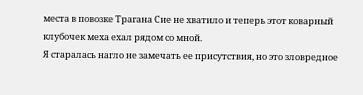места в повозке Трагана Сие не хватило и теперь этот коварный клубочек меха ехал рядом со мной.
Я старалась нагло не замечать ее присутствия, но это зловредное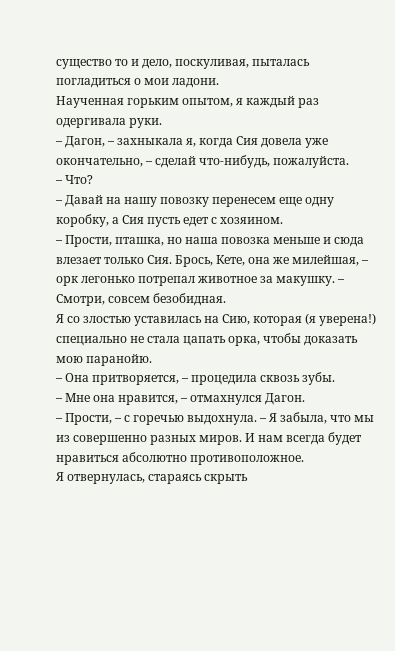существо то и дело, поскуливая, пыталась погладиться о мои ладони.
Наученная горьким опытом, я каждый раз одергивала руки.
– Дагон, – захныкала я, когда Сия довела уже окончательно, – сделай что-нибудь, пожалуйста.
– Что?
– Давай на нашу повозку перенесем еще одну коробку, а Сия пусть едет с хозяином.
– Прости, пташка, но наша повозка меньше и сюда влезает только Сия. Брось, Кете, она же милейшая, – орк легонько потрепал животное за макушку. – Смотри, совсем безобидная.
Я со злостью уставилась на Сию, которая (я уверена!) специально не стала цапать орка, чтобы доказать мою паранойю.
– Она притворяется, – процедила сквозь зубы.
– Мне она нравится, – отмахнулся Дагон.
– Прости, – с горечью выдохнула. – Я забыла, что мы из совершенно разных миров. И нам всегда будет нравиться абсолютно противоположное.
Я отвернулась, стараясь скрыть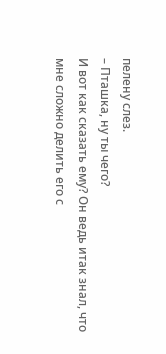пелену слез.
– Пташка, ну ты чего?
И вот как сказать ему? Он ведь итак знал, что мне сложно делить его с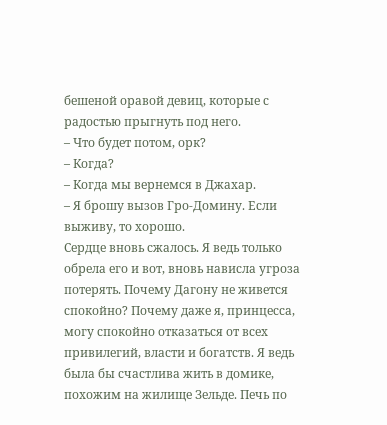бешеной оравой девиц, которые с радостью прыгнуть под него.
– Что будет потом, орк?
– Когда?
– Когда мы вернемся в Джахар.
– Я брошу вызов Гро-Домину. Если выживу, то хорошо.
Сердце вновь сжалось. Я ведь только обрела его и вот, вновь нависла угроза потерять. Почему Дагону не живется спокойно? Почему даже я, принцесса, могу спокойно отказаться от всех привилегий, власти и богатств. Я ведь была бы счастлива жить в домике, похожим на жилище Зельде. Печь по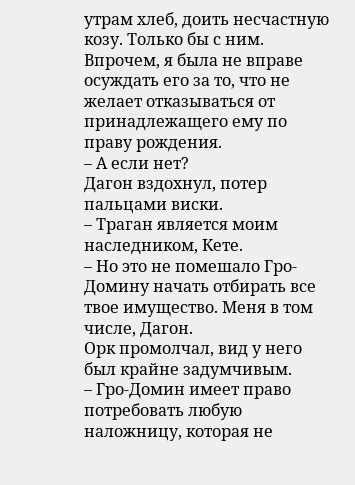утрам хлеб, доить несчастную козу. Только бы с ним.
Впрочем, я была не вправе осуждать его за то, что не желает отказываться от принадлежащего ему по праву рождения.
– А если нет?
Дагон вздохнул, потер пальцами виски.
– Траган является моим наследником, Кете.
– Но это не помешало Гро-Домину начать отбирать все твое имущество. Меня в том числе, Дагон.
Орк промолчал, вид у него был крайне задумчивым.
– Гро-Домин имеет право потребовать любую наложницу, которая не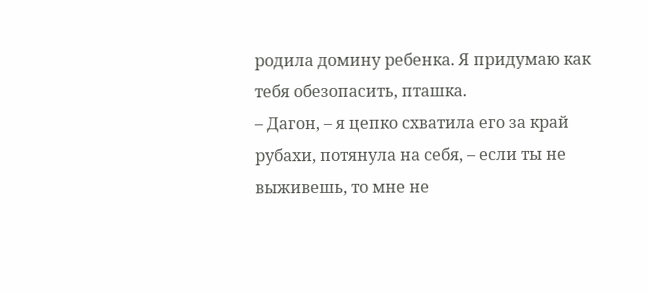родила домину ребенка. Я придумаю как тебя обезопасить, пташка.
– Дагон, – я цепко схватила его за край рубахи, потянула на себя, – если ты не выживешь, то мне не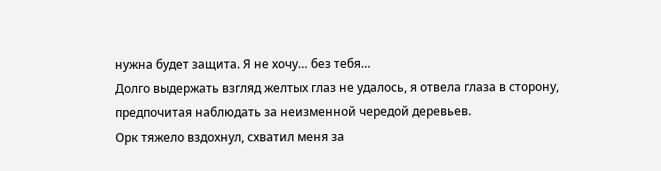нужна будет защита. Я не хочу… без тебя…
Долго выдержать взгляд желтых глаз не удалось, я отвела глаза в сторону, предпочитая наблюдать за неизменной чередой деревьев.
Орк тяжело вздохнул, схватил меня за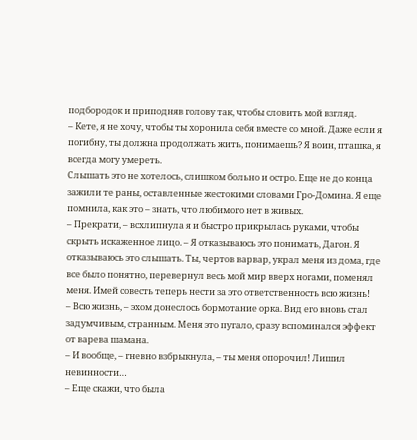подбородок и приподняв голову так, чтобы словить мой взгляд.
– Кете, я не хочу, чтобы ты хоронила себя вместе со мной. Даже если я погибну, ты должна продолжать жить, понимаешь? Я воин, пташка, я всегда могу умереть.
Слышать это не хотелось, слишком больно и остро. Еще не до конца зажили те раны, оставленные жестокими словами Гро-Домина. Я еще помнила, как это – знать, что любимого нет в живых.
– Прекрати, – всхлипнула я и быстро прикрылась руками, чтобы скрыть искаженное лицо. – Я отказываюсь это понимать, Дагон. Я отказываюсь это слышать. Ты, чертов варвар, украл меня из дома, где все было понятно, перевернул весь мой мир вверх ногами, поменял меня. Имей совесть теперь нести за это ответственность всю жизнь!
– Всю жизнь, – эхом донеслось бормотание орка. Вид его вновь стал задумчивым, странным. Меня это пугало, сразу вспоминался эффект от варева шамана.
– И вообще, – гневно взбрыкнула, – ты меня опорочил! Лишил невинности…
– Еще скажи, что была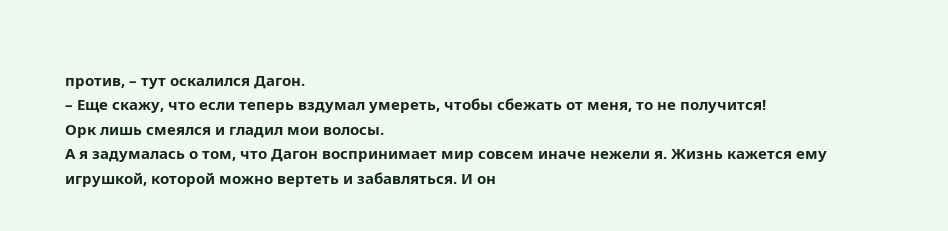против, – тут оскалился Дагон.
– Еще скажу, что если теперь вздумал умереть, чтобы сбежать от меня, то не получится!
Орк лишь смеялся и гладил мои волосы.
А я задумалась о том, что Дагон воспринимает мир совсем иначе нежели я. Жизнь кажется ему игрушкой, которой можно вертеть и забавляться. И он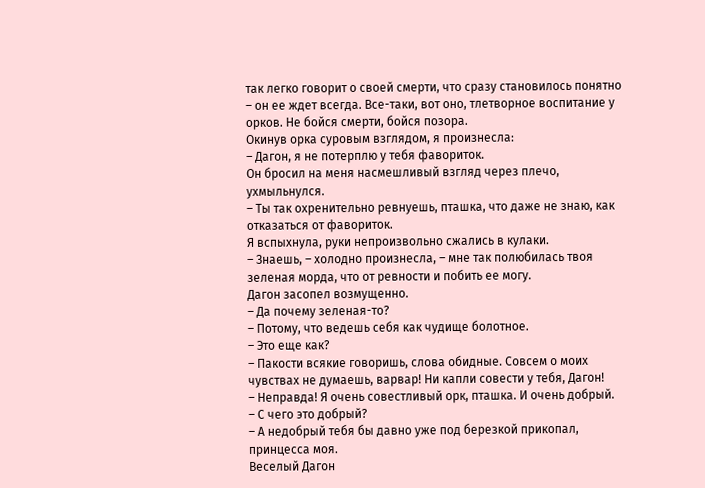так легко говорит о своей смерти, что сразу становилось понятно – он ее ждет всегда. Все-таки, вот оно, тлетворное воспитание у орков. Не бойся смерти, бойся позора.
Окинув орка суровым взглядом, я произнесла:
– Дагон, я не потерплю у тебя фавориток.
Он бросил на меня насмешливый взгляд через плечо, ухмыльнулся.
– Ты так охренительно ревнуешь, пташка, что даже не знаю, как отказаться от фавориток.
Я вспыхнула, руки непроизвольно сжались в кулаки.
– Знаешь, – холодно произнесла, – мне так полюбилась твоя зеленая морда, что от ревности и побить ее могу.
Дагон засопел возмущенно.
– Да почему зеленая-то?
– Потому, что ведешь себя как чудище болотное.
– Это еще как?
– Пакости всякие говоришь, слова обидные. Совсем о моих чувствах не думаешь, варвар! Ни капли совести у тебя, Дагон!
– Неправда! Я очень совестливый орк, пташка. И очень добрый.
– С чего это добрый?
– А недобрый тебя бы давно уже под березкой прикопал, принцесса моя.
Веселый Дагон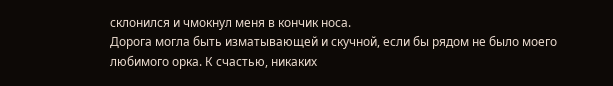склонился и чмокнул меня в кончик носа.
Дорога могла быть изматывающей и скучной, если бы рядом не было моего любимого орка. К счастью, никаких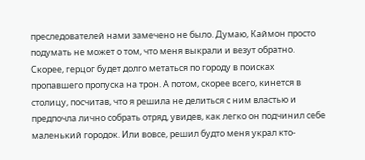преследователей нами замечено не было. Думаю, Каймон просто подумать не может о том, что меня выкрали и везут обратно. Скорее, герцог будет долго метаться по городу в поисках пропавшего пропуска на трон. А потом, скорее всего, кинется в столицу, посчитав, что я решила не делиться с ним властью и предпочла лично собрать отряд, увидев, как легко он подчинил себе маленький городок. Или вовсе, решил будто меня украл кто-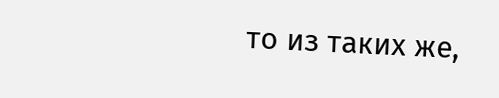то из таких же,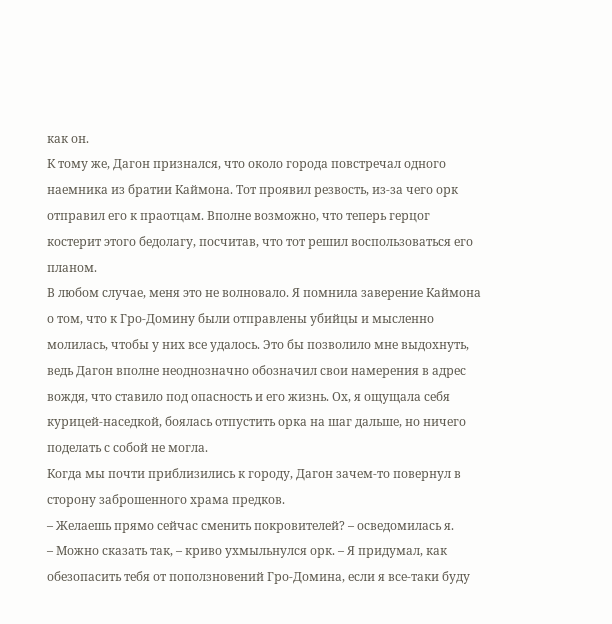как он.
К тому же, Дагон признался, что около города повстречал одного наемника из братии Каймона. Тот проявил резвость, из-за чего орк отправил его к праотцам. Вполне возможно, что теперь герцог костерит этого бедолагу, посчитав, что тот решил воспользоваться его планом.
В любом случае, меня это не волновало. Я помнила заверение Каймона о том, что к Гро-Домину были отправлены убийцы и мысленно молилась, чтобы у них все удалось. Это бы позволило мне выдохнуть, ведь Дагон вполне неоднозначно обозначил свои намерения в адрес вождя, что ставило под опасность и его жизнь. Ох, я ощущала себя курицей-наседкой, боялась отпустить орка на шаг дальше, но ничего поделать с собой не могла.
Когда мы почти приблизились к городу, Дагон зачем-то повернул в сторону заброшенного храма предков.
– Желаешь прямо сейчас сменить покровителей? – осведомилась я.
– Можно сказать так, – криво ухмыльнулся орк. – Я придумал, как обезопасить тебя от поползновений Гро-Домина, если я все-таки буду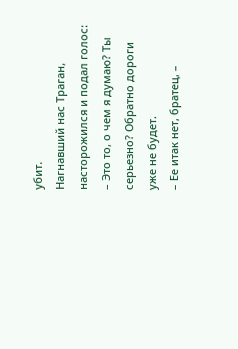убит.
Нагнавший нас Траган, насторожился и подал голос:
– Это то, о чем я думаю? Ты серьезно? Обратно дороги уже не будет.
– Ее итак нет, братец, –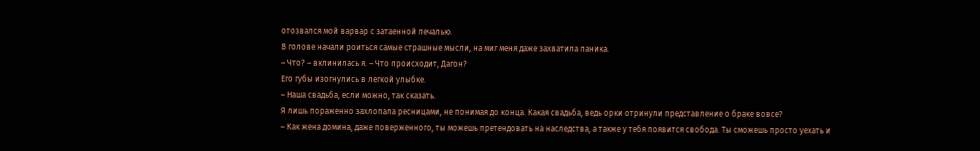отозвался мой варвар с затаенной печалью.
В голове начали роиться самые страшные мысли, на миг меня даже захватила паника.
– Что? – вклинилась я. – Что происходит, Дагон?
Его губы изогнулись в легкой улыбке.
– Наша свадьба, если можно, так сказать.
Я лишь пораженно захлопала ресницами, не понимая до конца. Какая свадьба, ведь орки отринули представление о браке вовсе?
– Как жена домина, даже поверженного, ты можешь претендовать на наследства, а также у тебя появится свобода. Ты сможешь просто уехать и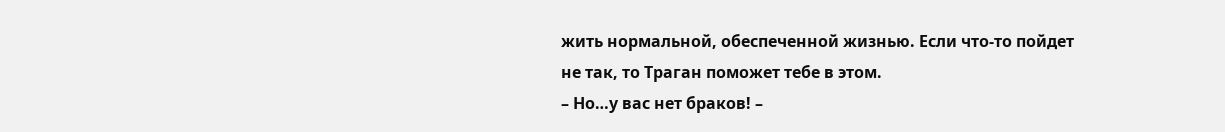жить нормальной, обеспеченной жизнью. Если что-то пойдет не так, то Траган поможет тебе в этом.
– Но…у вас нет браков! –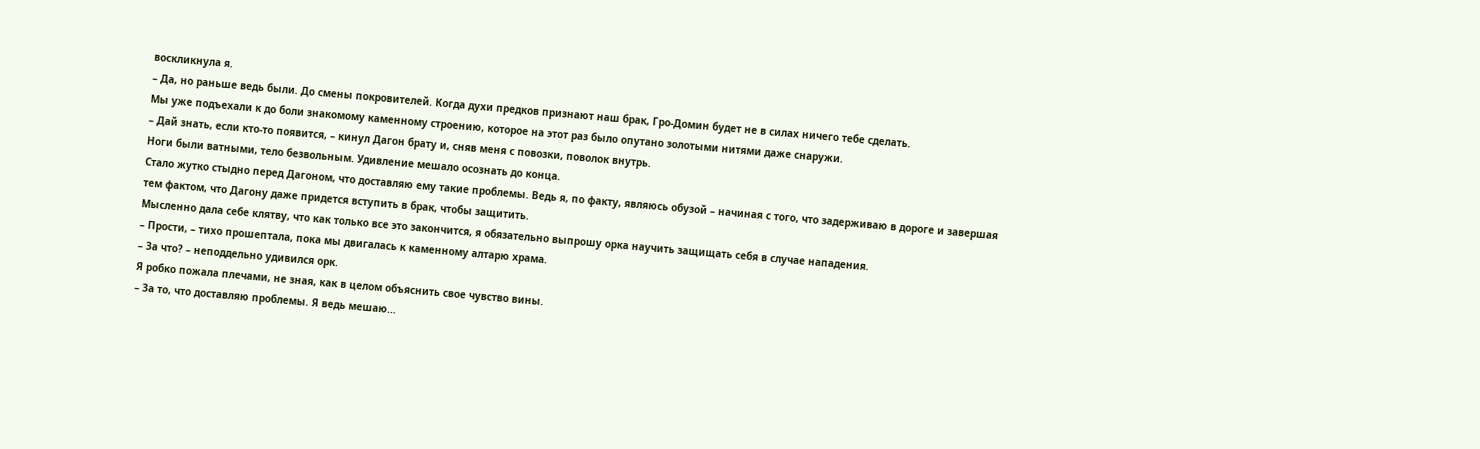воскликнула я.
– Да, но раньше ведь были. До смены покровителей. Когда духи предков признают наш брак, Гро-Домин будет не в силах ничего тебе сделать.
Мы уже подъехали к до боли знакомому каменному строению, которое на этот раз было опутано золотыми нитями даже снаружи.
– Дай знать, если кто-то появится, – кинул Дагон брату и, сняв меня с повозки, поволок внутрь.
Ноги были ватными, тело безвольным. Удивление мешало осознать до конца.
Стало жутко стыдно перед Дагоном, что доставляю ему такие проблемы. Ведь я, по факту, являюсь обузой – начиная с того, что задерживаю в дороге и завершая тем фактом, что Дагону даже придется вступить в брак, чтобы защитить.
Мысленно дала себе клятву, что как только все это закончится, я обязательно выпрошу орка научить защищать себя в случае нападения.
– Прости, – тихо прошептала, пока мы двигалась к каменному алтарю храма.
– За что? – неподдельно удивился орк.
Я робко пожала плечами, не зная, как в целом объяснить свое чувство вины.
– За то, что доставляю проблемы. Я ведь мешаю…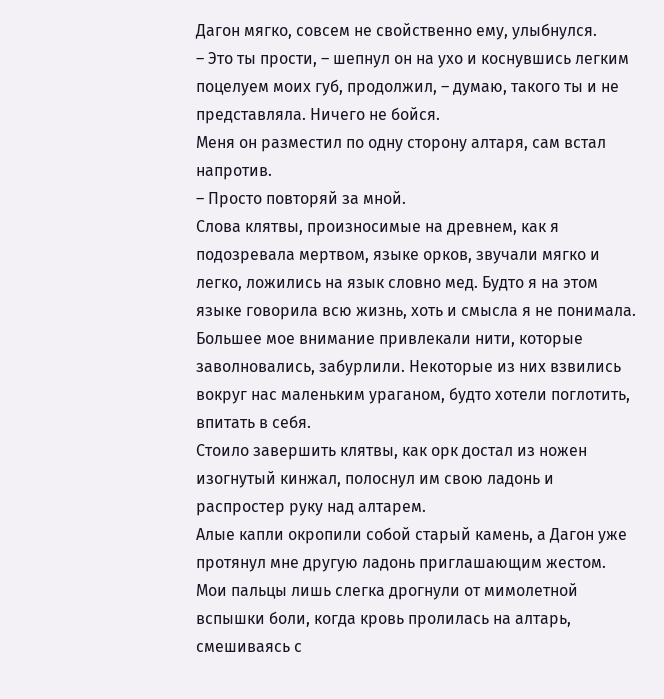Дагон мягко, совсем не свойственно ему, улыбнулся.
– Это ты прости, – шепнул он на ухо и коснувшись легким поцелуем моих губ, продолжил, – думаю, такого ты и не представляла. Ничего не бойся.
Меня он разместил по одну сторону алтаря, сам встал напротив.
– Просто повторяй за мной.
Слова клятвы, произносимые на древнем, как я подозревала мертвом, языке орков, звучали мягко и легко, ложились на язык словно мед. Будто я на этом языке говорила всю жизнь, хоть и смысла я не понимала.
Большее мое внимание привлекали нити, которые заволновались, забурлили. Некоторые из них взвились вокруг нас маленьким ураганом, будто хотели поглотить, впитать в себя.
Стоило завершить клятвы, как орк достал из ножен изогнутый кинжал, полоснул им свою ладонь и распростер руку над алтарем.
Алые капли окропили собой старый камень, а Дагон уже протянул мне другую ладонь приглашающим жестом.
Мои пальцы лишь слегка дрогнули от мимолетной вспышки боли, когда кровь пролилась на алтарь, смешиваясь с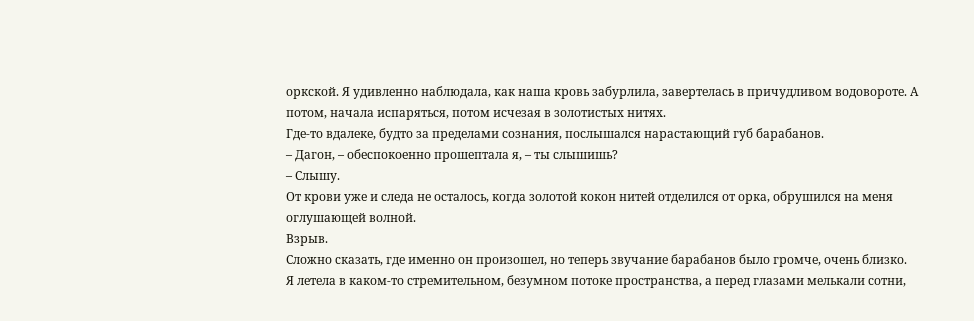оркской. Я удивленно наблюдала, как наша кровь забурлила, завертелась в причудливом водовороте. А потом, начала испаряться, потом исчезая в золотистых нитях.
Где-то вдалеке, будто за пределами сознания, послышался нарастающий губ барабанов.
– Дагон, – обеспокоенно прошептала я, – ты слышишь?
– Слышу.
От крови уже и следа не осталось, когда золотой кокон нитей отделился от орка, обрушился на меня оглушающей волной.
Взрыв.
Сложно сказать, где именно он произошел, но теперь звучание барабанов было громче, очень близко.
Я летела в каком-то стремительном, безумном потоке пространства, а перед глазами мелькали сотни,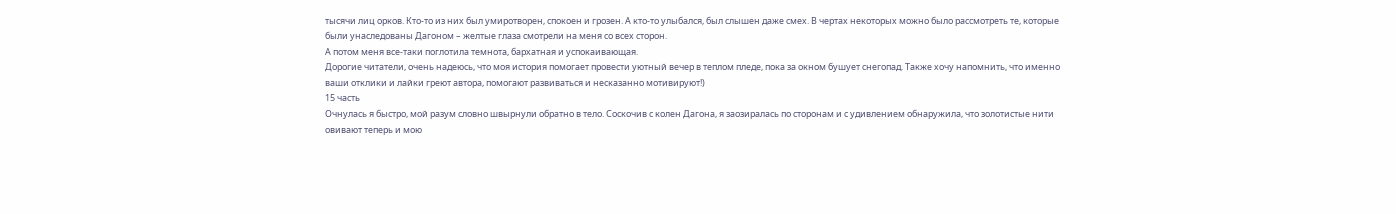тысячи лиц орков. Кто-то из них был умиротворен, спокоен и грозен. А кто-то улыбался, был слышен даже смех. В чертах некоторых можно было рассмотреть те, которые были унаследованы Дагоном – желтые глаза смотрели на меня со всех сторон.
А потом меня все-таки поглотила темнота, бархатная и успокаивающая.
Дорогие читатели, очень надеюсь, что моя история помогает провести уютный вечер в теплом пледе, пока за окном бушует снегопад. Также хочу напомнить, что именно ваши отклики и лайки греют автора, помогают развиваться и несказанно мотивируют!)
15 часть
Очнулась я быстро, мой разум словно швырнули обратно в тело. Соскочив с колен Дагона, я заозиралась по сторонам и с удивлением обнаружила, что золотистые нити овивают теперь и мою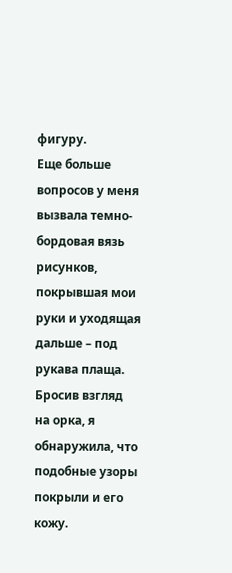фигуру.
Еще больше вопросов у меня вызвала темно-бордовая вязь рисунков, покрывшая мои руки и уходящая дальше – под рукава плаща. Бросив взгляд на орка, я обнаружила, что подобные узоры покрыли и его кожу.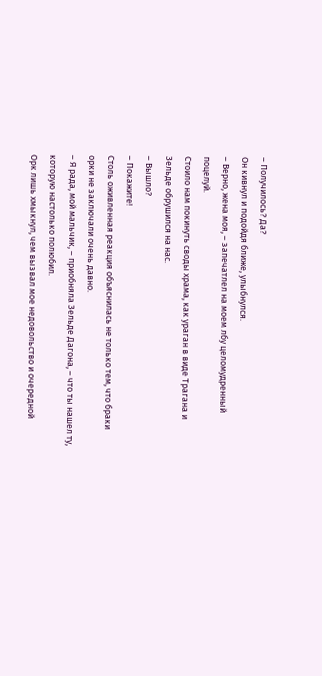– Получилось? Да?
Он кивнул и подойдя ближе, улыбнулся.
– Верно, жена моя, – запечатлел на моем лбу целомудренный поцелуй.
Стоило нам покинуть своды храма, как ураган в виде Трагана и Зельде обрушился на нас.
– Вышло?
– Покажите!
Столь оживленная реакция объяснилась не только тем, что браки орки не заключали очень давно.
– Я рада, мой мальчик, – приобняла Зельде Дагона, – что ты нашел ту, которую настолько полюбил.
Орк лишь хмыкнул, чем вызвал мое недовольство и очередной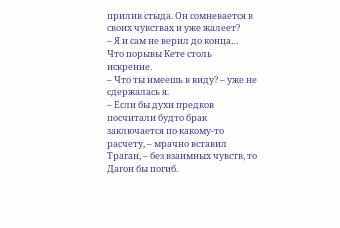прилив стыда. Он сомневается в своих чувствах и уже жалеет?
– Я и сам не верил до конца… Что порывы Кете столь искренне.
– Что ты имеешь в виду? – уже не сдержалась я.
– Если бы духи предков посчитали будто брак заключается по какому-то расчету, – мрачно вставил Траган, – без взаимных чувств, то Дагон бы погиб.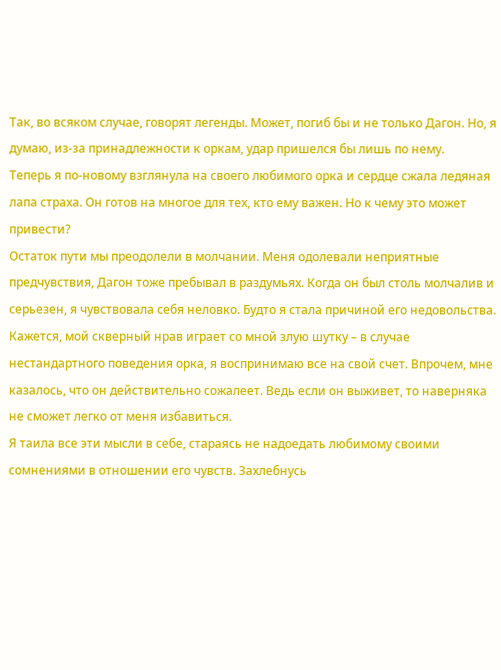Так, во всяком случае, говорят легенды. Может, погиб бы и не только Дагон. Но, я думаю, из-за принадлежности к оркам, удар пришелся бы лишь по нему.
Теперь я по-новому взглянула на своего любимого орка и сердце сжала ледяная лапа страха. Он готов на многое для тех, кто ему важен. Но к чему это может привести?
Остаток пути мы преодолели в молчании. Меня одолевали неприятные предчувствия, Дагон тоже пребывал в раздумьях. Когда он был столь молчалив и серьезен, я чувствовала себя неловко. Будто я стала причиной его недовольства. Кажется, мой скверный нрав играет со мной злую шутку – в случае нестандартного поведения орка, я воспринимаю все на свой счет. Впрочем, мне казалось, что он действительно сожалеет. Ведь если он выживет, то наверняка не сможет легко от меня избавиться.
Я таила все эти мысли в себе, стараясь не надоедать любимому своими сомнениями в отношении его чувств. Захлебнусь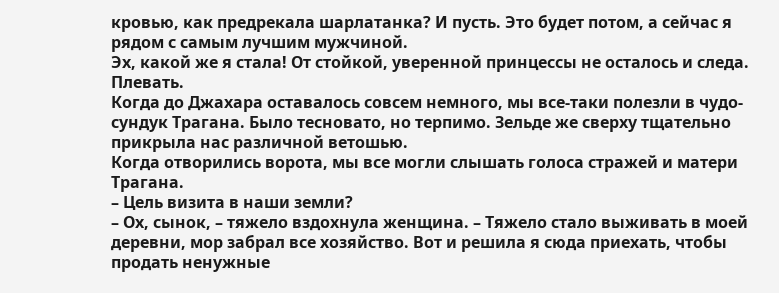кровью, как предрекала шарлатанка? И пусть. Это будет потом, а сейчас я рядом с самым лучшим мужчиной.
Эх, какой же я стала! От стойкой, уверенной принцессы не осталось и следа. Плевать.
Когда до Джахара оставалось совсем немного, мы все-таки полезли в чудо-сундук Трагана. Было тесновато, но терпимо. Зельде же сверху тщательно прикрыла нас различной ветошью.
Когда отворились ворота, мы все могли слышать голоса стражей и матери Трагана.
– Цель визита в наши земли?
– Ох, сынок, – тяжело вздохнула женщина. – Тяжело стало выживать в моей деревни, мор забрал все хозяйство. Вот и решила я сюда приехать, чтобы продать ненужные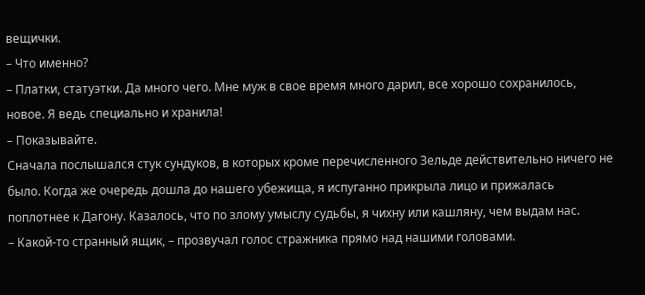вещички.
– Что именно?
– Платки, статуэтки. Да много чего. Мне муж в свое время много дарил, все хорошо сохранилось, новое. Я ведь специально и хранила!
– Показывайте.
Сначала послышался стук сундуков, в которых кроме перечисленного Зельде действительно ничего не было. Когда же очередь дошла до нашего убежища, я испуганно прикрыла лицо и прижалась поплотнее к Дагону. Казалось, что по злому умыслу судьбы, я чихну или кашляну, чем выдам нас.
– Какой-то странный ящик, – прозвучал голос стражника прямо над нашими головами.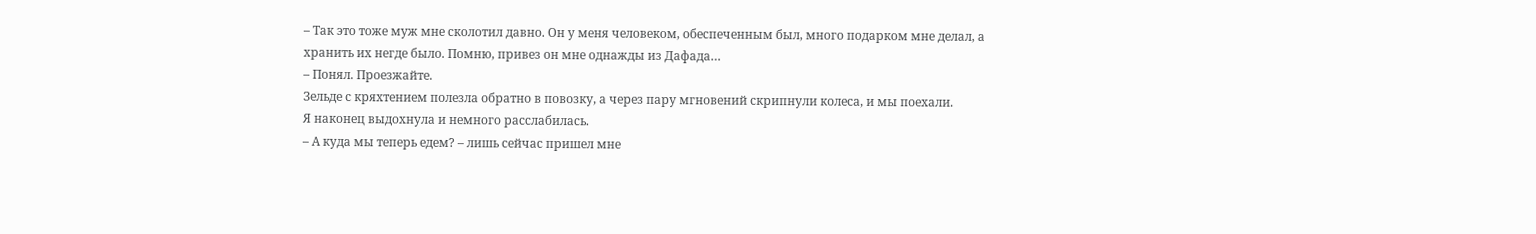– Так это тоже муж мне сколотил давно. Он у меня человеком, обеспеченным был, много подарком мне делал, а хранить их негде было. Помню, привез он мне однажды из Дафада…
– Понял. Проезжайте.
Зельде с кряхтением полезла обратно в повозку, а через пару мгновений скрипнули колеса, и мы поехали.
Я наконец выдохнула и немного расслабилась.
– А куда мы теперь едем? – лишь сейчас пришел мне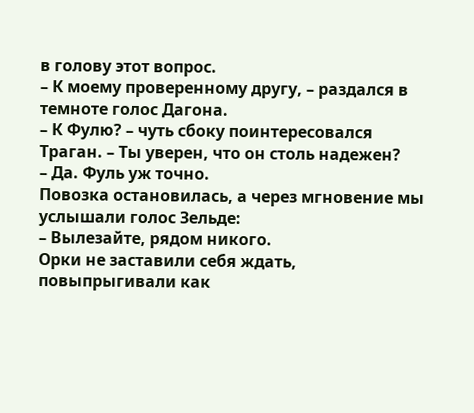в голову этот вопрос.
– К моему проверенному другу, – раздался в темноте голос Дагона.
– К Фулю? – чуть сбоку поинтересовался Траган. – Ты уверен, что он столь надежен?
– Да. Фуль уж точно.
Повозка остановилась, а через мгновение мы услышали голос Зельде:
– Вылезайте, рядом никого.
Орки не заставили себя ждать, повыпрыгивали как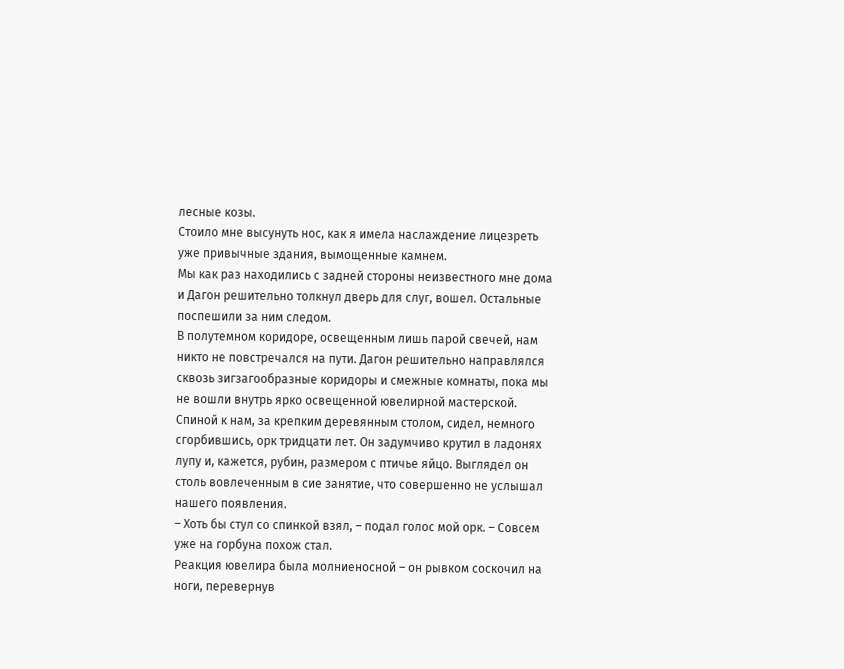лесные козы.
Стоило мне высунуть нос, как я имела наслаждение лицезреть уже привычные здания, вымощенные камнем.
Мы как раз находились с задней стороны неизвестного мне дома и Дагон решительно толкнул дверь для слуг, вошел. Остальные поспешили за ним следом.
В полутемном коридоре, освещенным лишь парой свечей, нам никто не повстречался на пути. Дагон решительно направлялся сквозь зигзагообразные коридоры и смежные комнаты, пока мы не вошли внутрь ярко освещенной ювелирной мастерской. Спиной к нам, за крепким деревянным столом, сидел, немного сгорбившись, орк тридцати лет. Он задумчиво крутил в ладонях лупу и, кажется, рубин, размером с птичье яйцо. Выглядел он столь вовлеченным в сие занятие, что совершенно не услышал нашего появления.
– Хоть бы стул со спинкой взял, – подал голос мой орк. – Совсем уже на горбуна похож стал.
Реакция ювелира была молниеносной – он рывком соскочил на ноги, перевернув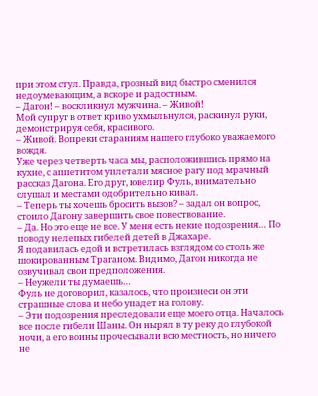при этом стул. Правда, грозный вид быстро сменился недоумевающим, а вскоре и радостным.
– Дагон! – воскликнул мужчина. – Живой!
Мой супруг в ответ криво ухмыльнулся, раскинул руки, демонстрируя себя, красивого.
– Живой. Вопреки стараниям нашего глубоко уважаемого вождя.
Уже через четверть часа мы, расположившись прямо на кухне, с аппетитом уплетали мясное рагу под мрачный рассказ Дагона. Его друг, ювелир Фуль, внимательно слушал и местами одобрительно кивал.
– Теперь ты хочешь бросить вызов? – задал он вопрос, стоило Дагону завершить свое повествование.
– Да. Но это еще не все. У меня есть некие подозрения… По поводу нелепых гибелей детей в Джахаре.
Я подавилась едой и встретилась взглядом со столь же шокированным Траганом. Видимо, Дагон никогда не озвучивал свои предположения.
– Неужели ты думаешь…
Фуль не договорил, казалось, что произнеси он эти страшные слова и небо упадет на голову.
– Эти подозрения преследовали еще моего отца. Началось все после гибели Шаны. Он нырял в ту реку до глубокой ночи, а его воины прочесывали всю местность, но ничего не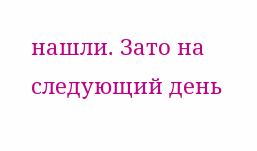нашли. Зато на следующий день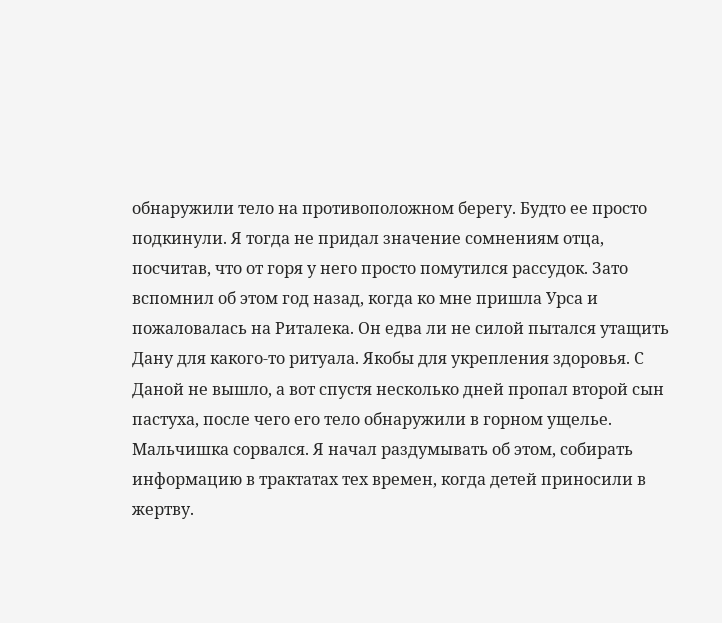обнаружили тело на противоположном берегу. Будто ее просто подкинули. Я тогда не придал значение сомнениям отца, посчитав, что от горя у него просто помутился рассудок. Зато вспомнил об этом год назад, когда ко мне пришла Урса и пожаловалась на Риталека. Он едва ли не силой пытался утащить Дану для какого-то ритуала. Якобы для укрепления здоровья. С Даной не вышло, а вот спустя несколько дней пропал второй сын пастуха, после чего его тело обнаружили в горном ущелье. Мальчишка сорвался. Я начал раздумывать об этом, собирать информацию в трактатах тех времен, когда детей приносили в жертву.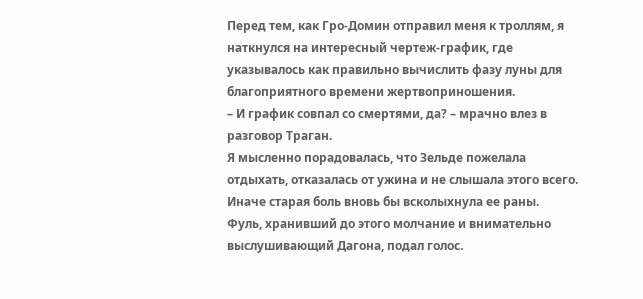Перед тем, как Гро-Домин отправил меня к троллям, я наткнулся на интересный чертеж-график, где указывалось как правильно вычислить фазу луны для благоприятного времени жертвоприношения.
– И график совпал со смертями, да? – мрачно влез в разговор Траган.
Я мысленно порадовалась, что Зельде пожелала отдыхать, отказалась от ужина и не слышала этого всего. Иначе старая боль вновь бы всколыхнула ее раны.
Фуль, хранивший до этого молчание и внимательно выслушивающий Дагона, подал голос.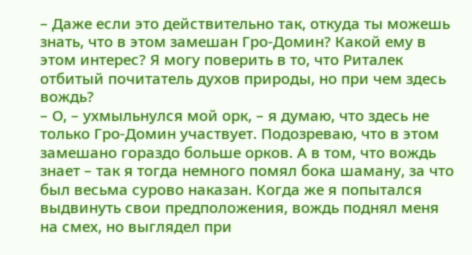– Даже если это действительно так, откуда ты можешь знать, что в этом замешан Гро-Домин? Какой ему в этом интерес? Я могу поверить в то, что Риталек отбитый почитатель духов природы, но при чем здесь вождь?
– О, – ухмыльнулся мой орк, – я думаю, что здесь не только Гро-Домин участвует. Подозреваю, что в этом замешано гораздо больше орков. А в том, что вождь знает – так я тогда немного помял бока шаману, за что был весьма сурово наказан. Когда же я попытался выдвинуть свои предположения, вождь поднял меня на смех, но выглядел при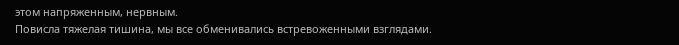этом напряженным, нервным.
Повисла тяжелая тишина, мы все обменивались встревоженными взглядами.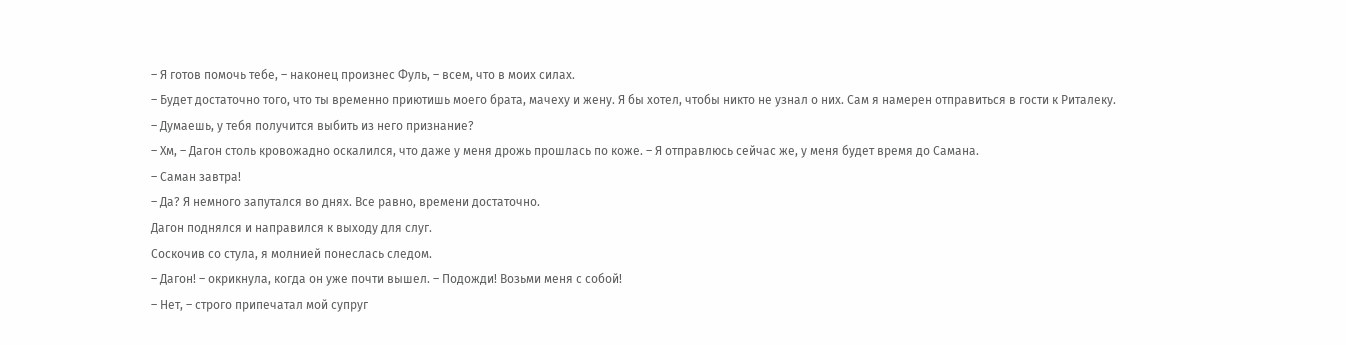– Я готов помочь тебе, – наконец произнес Фуль, – всем, что в моих силах.
– Будет достаточно того, что ты временно приютишь моего брата, мачеху и жену. Я бы хотел, чтобы никто не узнал о них. Сам я намерен отправиться в гости к Риталеку.
– Думаешь, у тебя получится выбить из него признание?
– Хм, – Дагон столь кровожадно оскалился, что даже у меня дрожь прошлась по коже. – Я отправлюсь сейчас же, у меня будет время до Самана.
– Саман завтра!
– Да? Я немного запутался во днях. Все равно, времени достаточно.
Дагон поднялся и направился к выходу для слуг.
Соскочив со стула, я молнией понеслась следом.
– Дагон! – окрикнула, когда он уже почти вышел. – Подожди! Возьми меня с собой!
– Нет, – строго припечатал мой супруг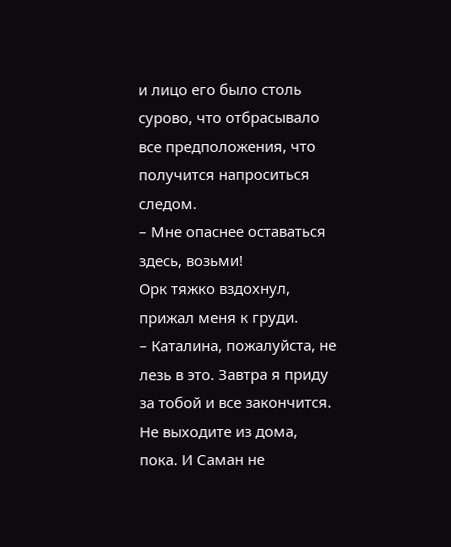и лицо его было столь сурово, что отбрасывало все предположения, что получится напроситься следом.
– Мне опаснее оставаться здесь, возьми!
Орк тяжко вздохнул, прижал меня к груди.
– Каталина, пожалуйста, не лезь в это. Завтра я приду за тобой и все закончится. Не выходите из дома, пока. И Саман не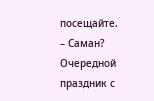посещайте.
– Саман? Очередной праздник с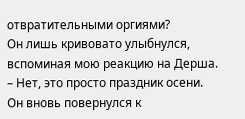отвратительными оргиями?
Он лишь кривовато улыбнулся, вспоминая мою реакцию на Дерша.
– Нет, это просто праздник осени.
Он вновь повернулся к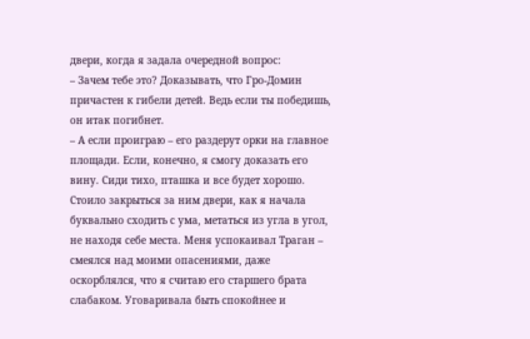двери, когда я задала очередной вопрос:
– Зачем тебе это? Доказывать, что Гро-Домин причастен к гибели детей. Ведь если ты победишь, он итак погибнет.
– А если проиграю – его раздерут орки на главное площади. Если, конечно, я смогу доказать его вину. Сиди тихо, пташка и все будет хорошо.
Стоило закрыться за ним двери, как я начала буквально сходить с ума, метаться из угла в угол, не находя себе места. Меня успокаивал Траган – смеялся над моими опасениями, даже оскорблялся, что я считаю его старшего брата слабаком. Уговаривала быть спокойнее и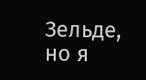Зельде, но я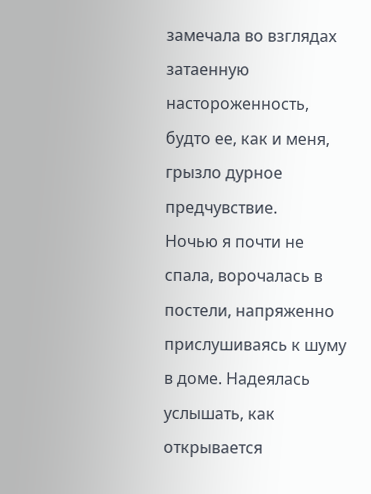замечала во взглядах затаенную настороженность, будто ее, как и меня, грызло дурное предчувствие.
Ночью я почти не спала, ворочалась в постели, напряженно прислушиваясь к шуму в доме. Надеялась услышать, как открывается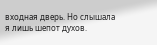входная дверь. Но слышала я лишь шепот духов.